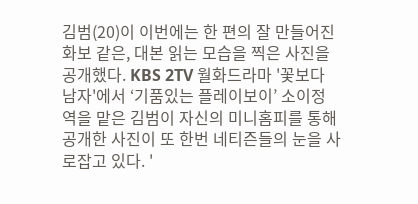김범(20)이 이번에는 한 편의 잘 만들어진 화보 같은, 대본 읽는 모습을 찍은 사진을 공개했다. KBS 2TV 월화드라마 '꽃보다 남자'에서 ‘기품있는 플레이보이’ 소이정 역을 맡은 김범이 자신의 미니홈피를 통해 공개한 사진이 또 한번 네티즌들의 눈을 사로잡고 있다. '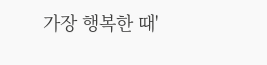가장 행복한 때'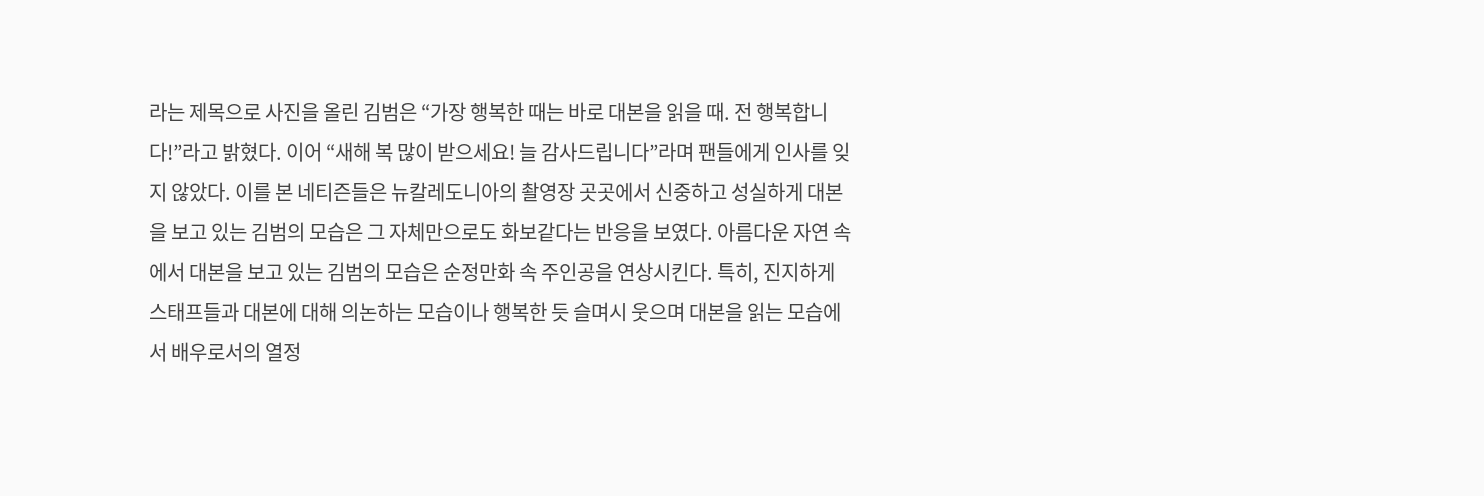라는 제목으로 사진을 올린 김범은 “가장 행복한 때는 바로 대본을 읽을 때. 전 행복합니다!”라고 밝혔다. 이어 “새해 복 많이 받으세요! 늘 감사드립니다”라며 팬들에게 인사를 잊지 않았다. 이를 본 네티즌들은 뉴칼레도니아의 촬영장 곳곳에서 신중하고 성실하게 대본을 보고 있는 김범의 모습은 그 자체만으로도 화보같다는 반응을 보였다. 아름다운 자연 속에서 대본을 보고 있는 김범의 모습은 순정만화 속 주인공을 연상시킨다. 특히, 진지하게 스태프들과 대본에 대해 의논하는 모습이나 행복한 듯 슬며시 웃으며 대본을 읽는 모습에서 배우로서의 열정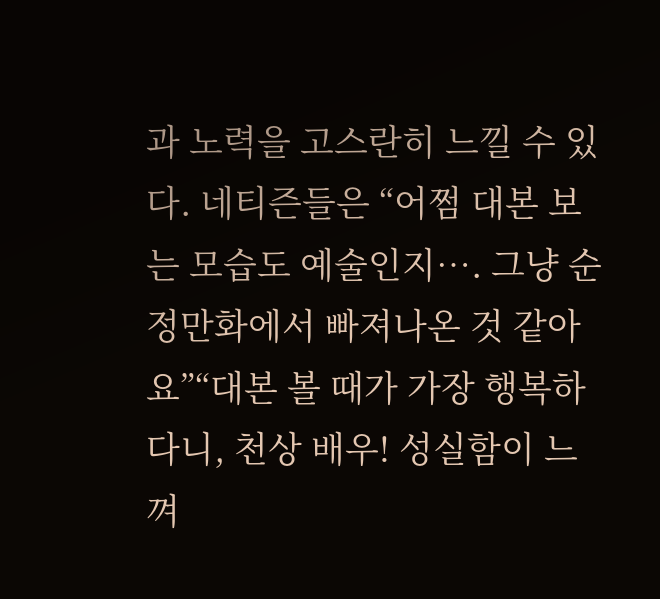과 노력을 고스란히 느낄 수 있다. 네티즌들은 “어쩜 대본 보는 모습도 예술인지…. 그냥 순정만화에서 빠져나온 것 같아요”“대본 볼 때가 가장 행복하다니, 천상 배우! 성실함이 느껴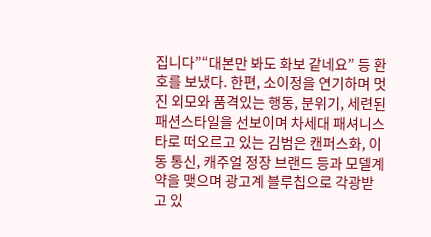집니다”“대본만 봐도 화보 같네요” 등 환호를 보냈다. 한편, 소이정을 연기하며 멋진 외모와 품격있는 행동, 분위기, 세련된 패션스타일을 선보이며 차세대 패셔니스타로 떠오르고 있는 김범은 캔퍼스화, 이동 통신, 캐주얼 정장 브랜드 등과 모델계약을 맺으며 광고계 블루칩으로 각광받고 있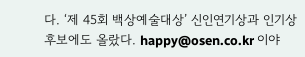다. ‘제 45회 백상예술대상’ 신인연기상과 인기상 후보에도 올랐다. happy@osen.co.kr 이야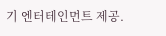기 엔터테인먼트 제공.